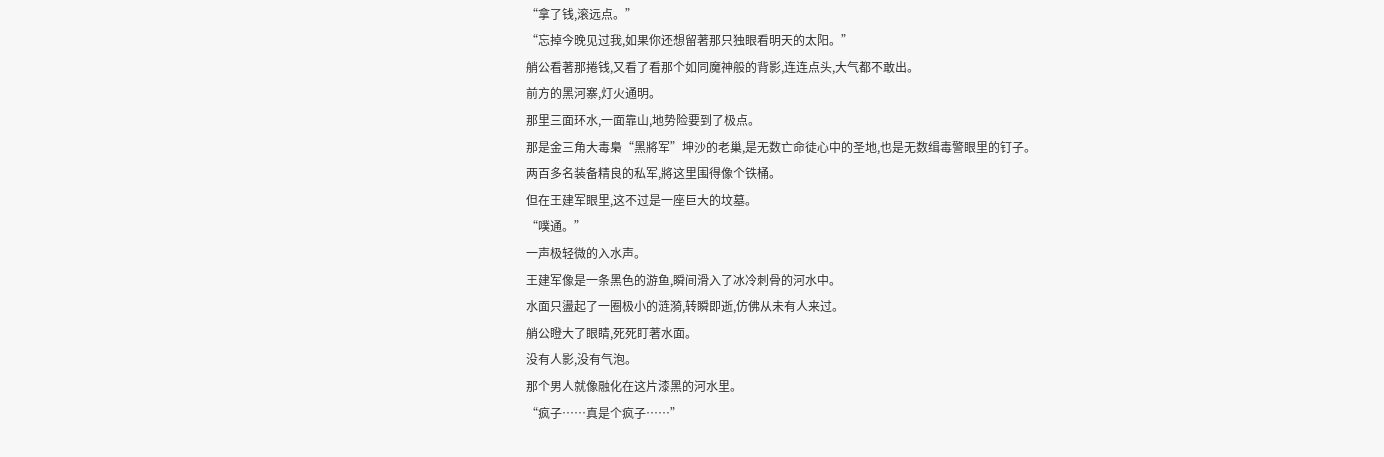“拿了钱,滚远点。”
“忘掉今晚见过我,如果你还想留著那只独眼看明天的太阳。”
艄公看著那捲钱,又看了看那个如同魔神般的背影,连连点头,大气都不敢出。
前方的黑河寨,灯火通明。
那里三面环水,一面靠山,地势险要到了极点。
那是金三角大毒梟“黑將军”坤沙的老巢,是无数亡命徒心中的圣地,也是无数缉毒警眼里的钉子。
两百多名装备精良的私军,將这里围得像个铁桶。
但在王建军眼里,这不过是一座巨大的坟墓。
“噗通。”
一声极轻微的入水声。
王建军像是一条黑色的游鱼,瞬间滑入了冰冷刺骨的河水中。
水面只盪起了一圈极小的涟漪,转瞬即逝,仿佛从未有人来过。
艄公瞪大了眼睛,死死盯著水面。
没有人影,没有气泡。
那个男人就像融化在这片漆黑的河水里。
“疯子……真是个疯子……”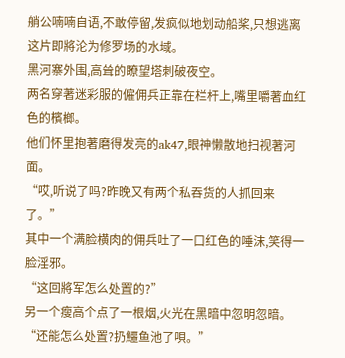艄公喃喃自语,不敢停留,发疯似地划动船桨,只想逃离这片即將沦为修罗场的水域。
黑河寨外围,高耸的瞭望塔刺破夜空。
两名穿著迷彩服的僱佣兵正靠在栏杆上,嘴里嚼著血红色的檳榔。
他们怀里抱著磨得发亮的ak47,眼神懒散地扫视著河面。
“哎,听说了吗?昨晚又有两个私吞货的人抓回来了。”
其中一个满脸横肉的佣兵吐了一口红色的唾沫,笑得一脸淫邪。
“这回將军怎么处置的?”
另一个瘦高个点了一根烟,火光在黑暗中忽明忽暗。
“还能怎么处置?扔鱷鱼池了唄。”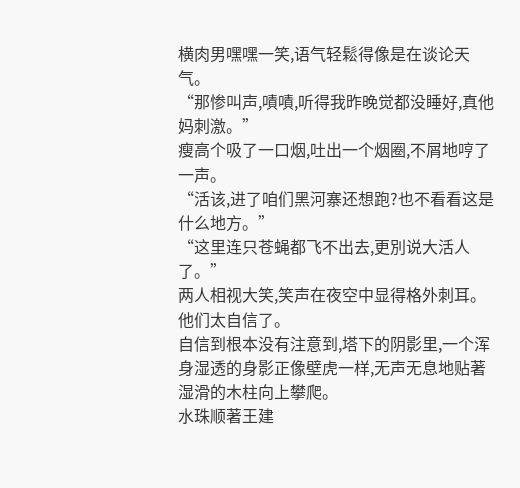横肉男嘿嘿一笑,语气轻鬆得像是在谈论天气。
“那惨叫声,嘖嘖,听得我昨晚觉都没睡好,真他妈刺激。”
瘦高个吸了一口烟,吐出一个烟圈,不屑地哼了一声。
“活该,进了咱们黑河寨还想跑?也不看看这是什么地方。”
“这里连只苍蝇都飞不出去,更別说大活人了。”
两人相视大笑,笑声在夜空中显得格外刺耳。
他们太自信了。
自信到根本没有注意到,塔下的阴影里,一个浑身湿透的身影正像壁虎一样,无声无息地贴著湿滑的木柱向上攀爬。
水珠顺著王建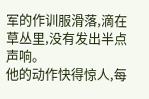军的作训服滑落,滴在草丛里,没有发出半点声响。
他的动作快得惊人,每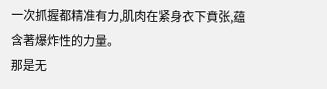一次抓握都精准有力,肌肉在紧身衣下賁张,蕴含著爆炸性的力量。
那是无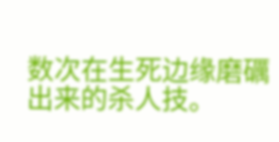数次在生死边缘磨礪出来的杀人技。